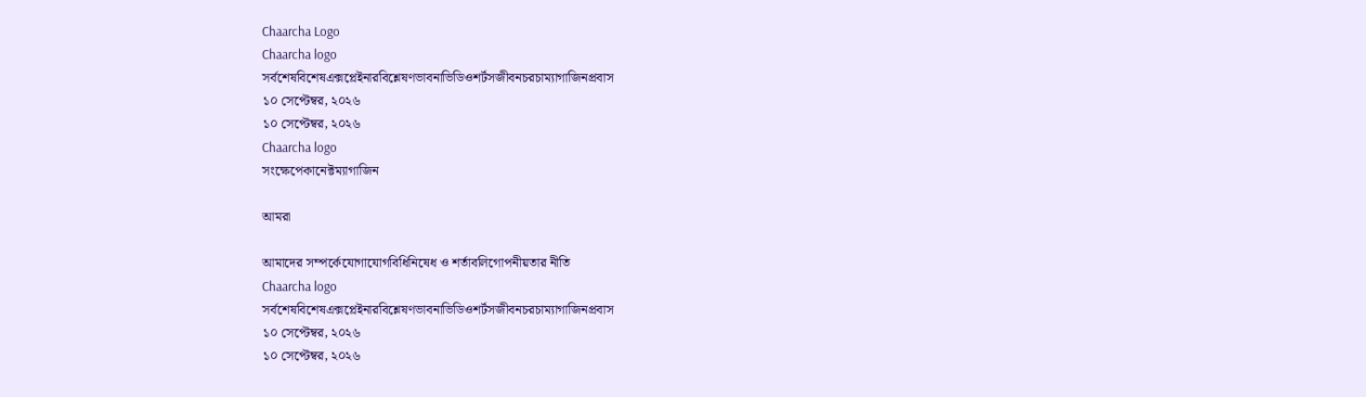Chaarcha Logo
Chaarcha logo
সর্বশেষবিশেষএক্সপ্লেইনারবিশ্লেষণভাবনাভিডিওশর্টসজীবনচরচাম্যাগাজিনপ্রবাস
১০ সেপ্টেম্বর, ২০২৬
১০ সেপ্টেম্বর, ২০২৬
Chaarcha logo
সংক্ষেপেকানেক্টম্যাগাজিন

আমরা

আমাদের সম্পর্কেযোগাযোগবিধিনিষেধ ও শর্তাবলিগোপনীয়তার নীতি
Chaarcha logo
সর্বশেষবিশেষএক্সপ্লেইনারবিশ্লেষণভাবনাভিডিওশর্টসজীবনচরচাম্যাগাজিনপ্রবাস
১০ সেপ্টেম্বর, ২০২৬
১০ সেপ্টেম্বর, ২০২৬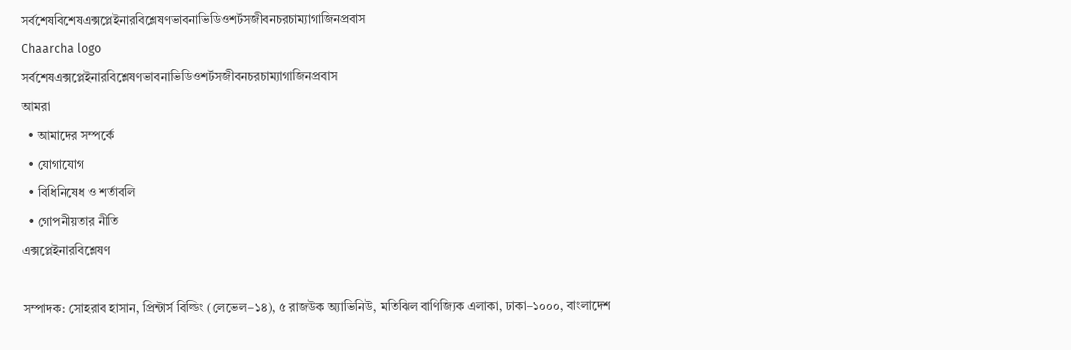সর্বশেষবিশেষএক্সপ্লেইনারবিশ্লেষণভাবনাভিডিওশর্টসজীবনচরচাম্যাগাজিনপ্রবাস
Chaarcha logo
সর্বশেষএক্সপ্লেইনারবিশ্লেষণভাবনাভিডিওশর্টসজীবনচরচাম্যাগাজিনপ্রবাস
আমরা
  • আমাদের সম্পর্কে
  • যোগাযোগ
  • বিধিনিষেধ ও শর্তাবলি
  • গোপনীয়তার নীতি
এক্সপ্লেইনারবিশ্লেষণ

সম্পাদক: সোহরাব হাসান, প্রিন্টার্স বিল্ডিং (লেভেল–১৪), ৫ রাজউক অ্যাভিনিউ, মতিঝিল বাণিজ্যিক এলাকা, ঢাকা–১০০০, বাংলাদেশ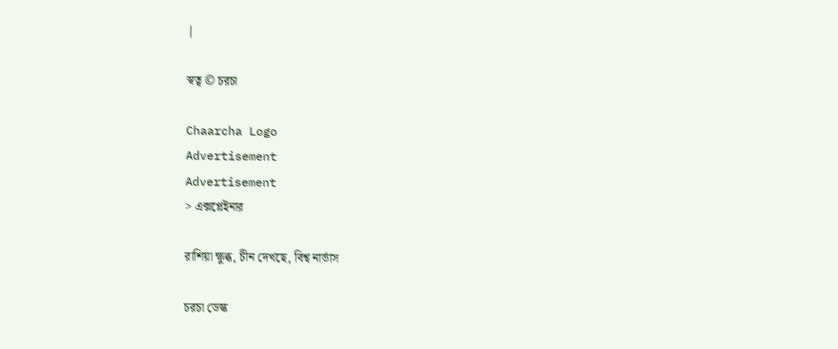|

স্বত্ব © চরচা

Chaarcha Logo
Advertisement
Advertisement
> এক্সপ্লেইনার

রাশিয়া ক্ষুব্ধ, চীন দেখছে, বিশ্ব নার্ভাস

চরচা ডেস্ক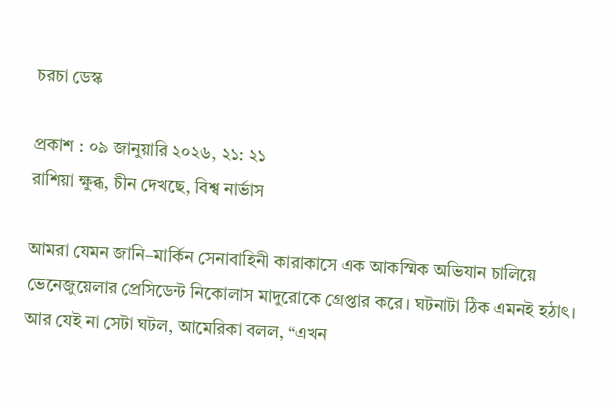চরচা ডেস্ক

প্রকাশ : ০৯ জানুয়ারি ২০২৬, ২১: ২১
রাশিয়া ক্ষুব্ধ, চীন দেখছে, বিশ্ব নার্ভাস

আমরা যেমন জানি–মার্কিন সেনাবাহিনী কারাকাসে এক আকস্মিক অভিযান চালিয়ে ভেনেজুয়েলার প্রেসিডেন্ট নিকোলাস মাদুরোকে গ্রেপ্তার করে। ঘটনাটা ঠিক এমনই হঠাৎ। আর যেই না সেটা ঘটল, আমেরিকা বলল, “এখন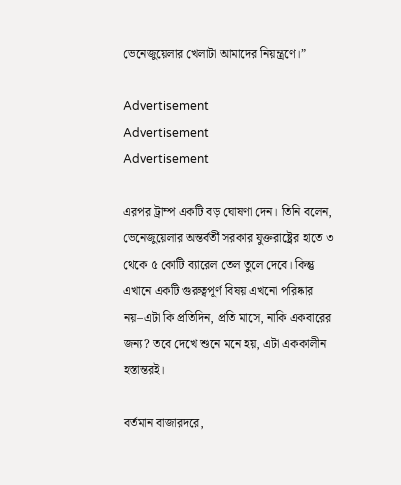ভেনেজুয়েলার খেলাটা আমাদের নিয়ন্ত্রণে।”

Advertisement
Advertisement
Advertisement

এরপর ট্রাম্প একটি বড় ঘোষণা দেন। তিনি বলেন, ভেনেজুয়েলার অন্তর্বর্তী সরকার যুক্তরাষ্ট্রের হাতে ৩ থেকে ৫ কোটি ব্যারেল তেল তুলে দেবে। কিন্তু এখানে একটি গুরুত্বপূর্ণ বিষয় এখনো পরিষ্কার নয়–এটা কি প্রতিদিন, প্রতি মাসে, নাকি একবারের জন্য? তবে দেখে শুনে মনে হয়, এটা এককালীন হস্তান্তরই।

বর্তমান বাজারদরে,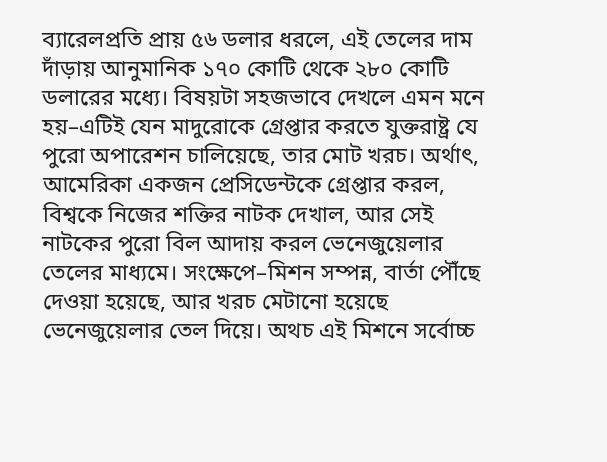ব্যারেলপ্রতি প্রায় ৫৬ ডলার ধরলে, এই তেলের দাম দাঁড়ায় আনুমানিক ১৭০ কোটি থেকে ২৮০ কোটি ডলারের মধ্যে। বিষয়টা সহজভাবে দেখলে এমন মনে হয়–এটিই যেন মাদুরোকে গ্রেপ্তার করতে যুক্তরাষ্ট্র যে পুরো অপারেশন চালিয়েছে, তার মোট খরচ। অর্থাৎ, আমেরিকা একজন প্রেসিডেন্টকে গ্রেপ্তার করল, বিশ্বকে নিজের শক্তির নাটক দেখাল, আর সেই নাটকের পুরো বিল আদায় করল ভেনেজুয়েলার তেলের মাধ্যমে। সংক্ষেপে–মিশন সম্পন্ন, বার্তা পৌঁছে দেওয়া হয়েছে, আর খরচ মেটানো হয়েছে ভেনেজুয়েলার তেল দিয়ে। অথচ এই মিশনে সর্বোচ্চ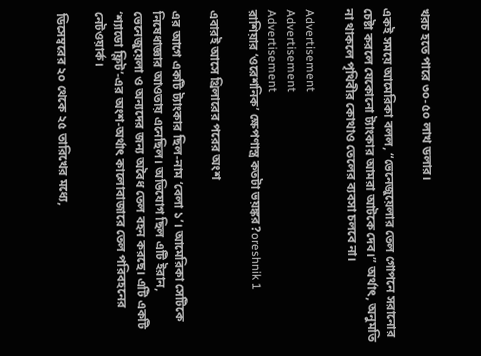খরচ হতে পারে ৩০-৫০ লাখ ডলার।

একই সময়ে আমেরিকা বলল, “ভেনেজুয়েলার তেল গোপনে সরানোর চেষ্টা করলে যেকোনো ট্যাংকার আমরা আটকে দেব।” অর্থাৎ, অনুমতি না থাকলে পৃথিবীর কোথাও তেলের ব্যবসা চলবে না।

Advertisement
Advertisement
Advertisement
রাশিয়ার ‘ওরেশনিক’ ক্ষেপণাস্ত্র কতটা ভয়ঙ্কর?oreshnik 1

এবারই আসে থ্রিলারের পরের অংশ

এর আগে একটি ট্যাংকার ছিল-নাম ‘বেলা ১’। আমেরিকা সেটিকে নিষেধাজ্ঞার আওতায় এনেছিল। অভিযোগ ছিল এটি ইরান, ভেনেজুয়েলা ও অন্যদের জন্য অবৈধ তেল বহন করছে। এটি একটি ‘শ্যাডো ফ্লিট’-এর অংশ-অর্থাৎ কালোবাজারে তেল পরিবহনের নেটওয়ার্ক।

ডিসেম্বরের ২০ থেকে ২৫ তারিখের মধ্যে,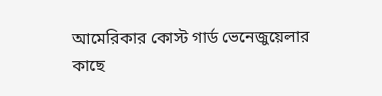আমেরিকার কোস্ট গার্ড ভেনেজুয়েলার কাছে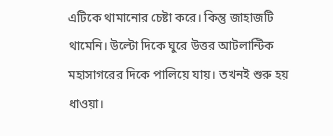এটিকে থামানোর চেষ্টা করে। কিন্তু জাহাজটি থামেনি। উল্টো দিকে ঘুরে উত্তর আটলান্টিক মহাসাগরের দিকে পালিয়ে যায়। তখনই শুরু হয় ধাওয়া।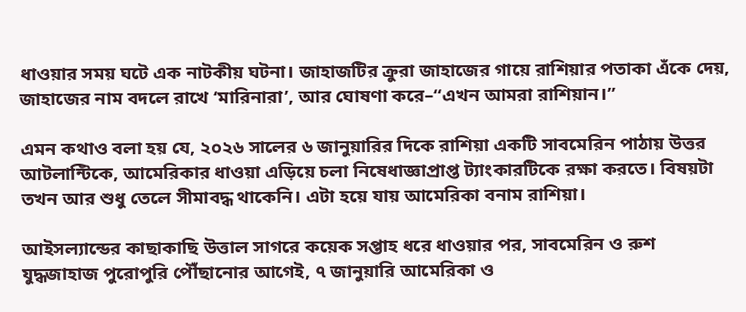ধাওয়ার সময় ঘটে এক নাটকীয় ঘটনা। জাহাজটির ক্রুরা জাহাজের গায়ে রাশিয়ার পতাকা এঁকে দেয়, জাহাজের নাম বদলে রাখে ‘মারিনারা’, আর ঘোষণা করে–“এখন আমরা রাশিয়ান।”

এমন কথাও বলা হয় যে, ২০২৬ সালের ৬ জানুয়ারির দিকে রাশিয়া একটি সাবমেরিন পাঠায় উত্তর আটলান্টিকে, আমেরিকার ধাওয়া এড়িয়ে চলা নিষেধাজ্ঞাপ্রাপ্ত ট্যাংকারটিকে রক্ষা করতে। বিষয়টা তখন আর শুধু তেলে সীমাবদ্ধ থাকেনি। এটা হয়ে যায় আমেরিকা বনাম রাশিয়া।

আইসল্যান্ডের কাছাকাছি উত্তাল সাগরে কয়েক সপ্তাহ ধরে ধাওয়ার পর, সাবমেরিন ও রুশ যুদ্ধজাহাজ পুরোপুরি পৌঁছানোর আগেই, ৭ জানুয়ারি আমেরিকা ও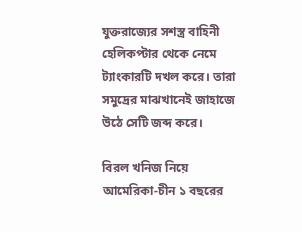যুক্তরাজ্যের সশস্ত্র বাহিনী হেলিকপ্টার থেকে নেমে ট্যাংকারটি দখল করে। তারা সমুদ্রের মাঝখানেই জাহাজে উঠে সেটি জব্দ করে।

বিরল খনিজ নিয়ে আমেরিকা-চীন ১ বছরের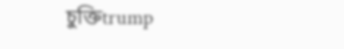চুক্তিtrump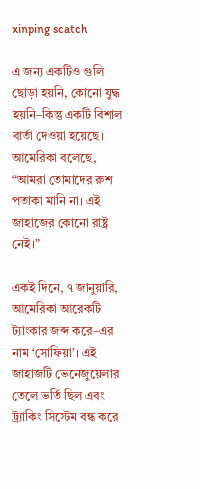xinping scatch

এ জন্য একটিও গুলি ছোড়া হয়নি, কোনো যুদ্ধ হয়নি–কিন্তু একটি বিশাল বার্তা দেওয়া হয়েছে। আমেরিকা বলেছে, “আমরা তোমাদের রুশ পতাকা মানি না। এই জাহাজের কোনো রাষ্ট্র নেই।”

একই দিনে, ৭ জানুয়ারি, আমেরিকা আরেকটি ট্যাংকার জব্দ করে–এর নাম ‘সোফিয়া’। এই জাহাজটি ভেনেজুয়েলার তেলে ভর্তি ছিল এবং ট্র্যাকিং সিস্টেম বন্ধ করে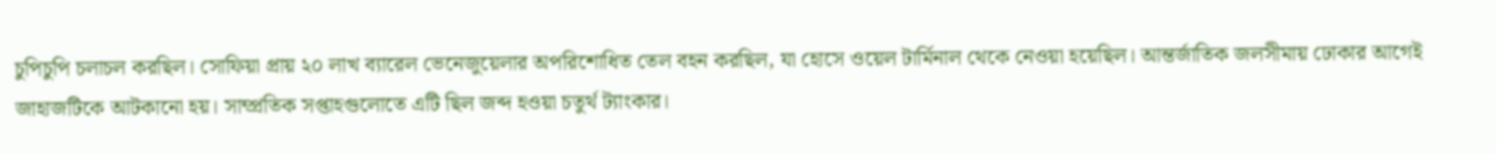চুপিচুপি চলাচল করছিল। সোফিয়া প্রায় ২০ লাখ ব্যারেল ভেনেজুয়েলার অপরিশোধিত তেল বহন করছিল, যা হোসে ওয়েল টার্মিনাল থেকে নেওয়া হয়েছিল। আন্তর্জাতিক জলসীমায় ঢোকার আগেই জাহাজটিকে আটকানো হয়। সাম্প্রতিক সপ্তাহগুলোতে এটি ছিল জব্দ হওয়া চতুর্থ ট্যাংকার।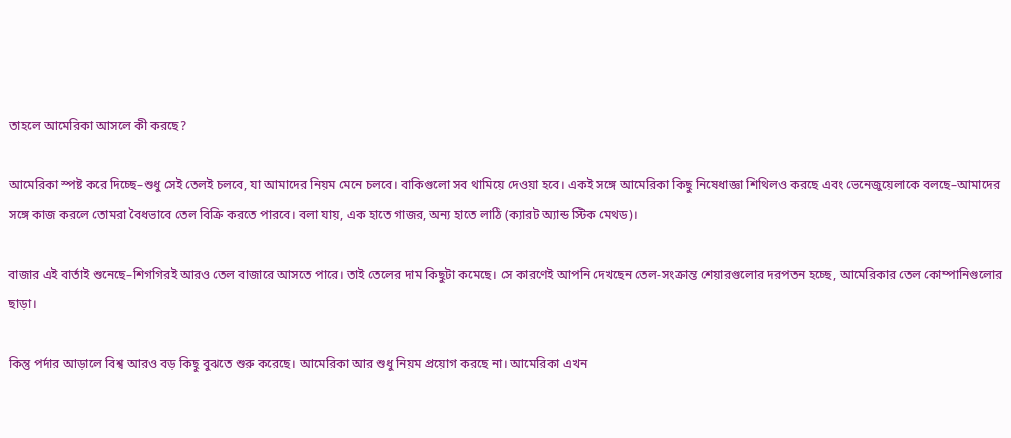তাহলে আমেরিকা আসলে কী করছে?

আমেরিকা স্পষ্ট করে দিচ্ছে–শুধু সেই তেলই চলবে, যা আমাদের নিয়ম মেনে চলবে। বাকিগুলো সব থামিয়ে দেওয়া হবে। একই সঙ্গে আমেরিকা কিছু নিষেধাজ্ঞা শিথিলও করছে এবং ভেনেজুয়েলাকে বলছে–আমাদের সঙ্গে কাজ করলে তোমরা বৈধভাবে তেল বিক্রি করতে পারবে। বলা যায়, এক হাতে গাজর, অন্য হাতে লাঠি (ক্যারট অ্যান্ড স্টিক মেথড)।

বাজার এই বার্তাই শুনেছে–শিগগিরই আরও তেল বাজারে আসতে পারে। তাই তেলের দাম কিছুটা কমেছে। সে কারণেই আপনি দেখছেন তেল-সংক্রান্ত শেয়ারগুলোর দরপতন হচ্ছে, আমেরিকার তেল কোম্পানিগুলোর ছাড়া।

কিন্তু পর্দার আড়ালে বিশ্ব আরও বড় কিছু বুঝতে শুরু করেছে। আমেরিকা আর শুধু নিয়ম প্রয়োগ করছে না। আমেরিকা এখন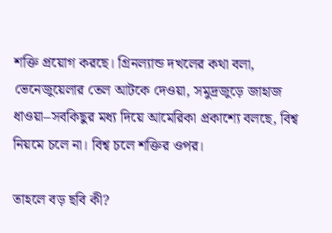শক্তি প্রয়োগ করছে। গ্রিনল্যান্ড দখলের কথা বলা, ভেনেজুয়েলার তেল আটকে দেওয়া, সমুদ্রজুড়ে জাহাজ ধাওয়া–সবকিছুর মধ্য দিয়ে আমেরিকা প্রকাশ্যে বলছে, বিশ্ব নিয়মে চলে না। বিশ্ব চলে শক্তির ওপর।

তাহলে বড় ছবি কী?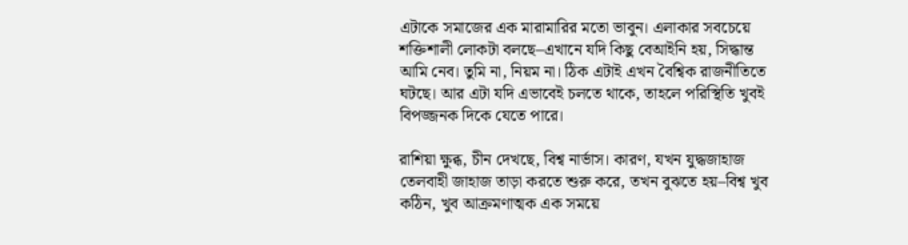এটাকে সমাজের এক মারামারির মতো ভাবুন। এলাকার সবচেয়ে শক্তিশালী লোকটা বলছে–এখানে যদি কিছু বেআইনি হয়, সিদ্ধান্ত আমি নেব। তুমি না, নিয়ম না। ঠিক এটাই এখন বৈশ্বিক রাজনীতিতে ঘটছে। আর এটা যদি এভাবেই চলতে থাকে, তাহলে পরিস্থিতি খুবই বিপজ্জনক দিকে যেতে পারে।

রাশিয়া ক্ষুব্ধ, চীন দেখছে, বিশ্ব নার্ভাস। কারণ, যখন যুদ্ধজাহাজ তেলবাহী জাহাজ তাড়া করতে শুরু করে, তখন বুঝতে হয়–বিশ্ব খুব কঠিন, খুব আক্রমণাত্মক এক সময়ে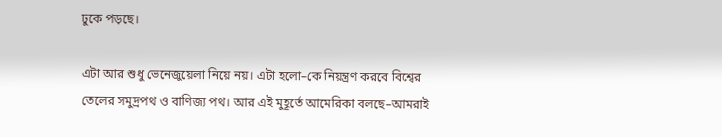ঢুকে পড়ছে।

এটা আর শুধু ভেনেজুয়েলা নিয়ে নয়। এটা হলো–কে নিয়ন্ত্রণ করবে বিশ্বের তেলের সমুদ্রপথ ও বাণিজ্য পথ। আর এই মুহূর্তে আমেরিকা বলছে–আমরাই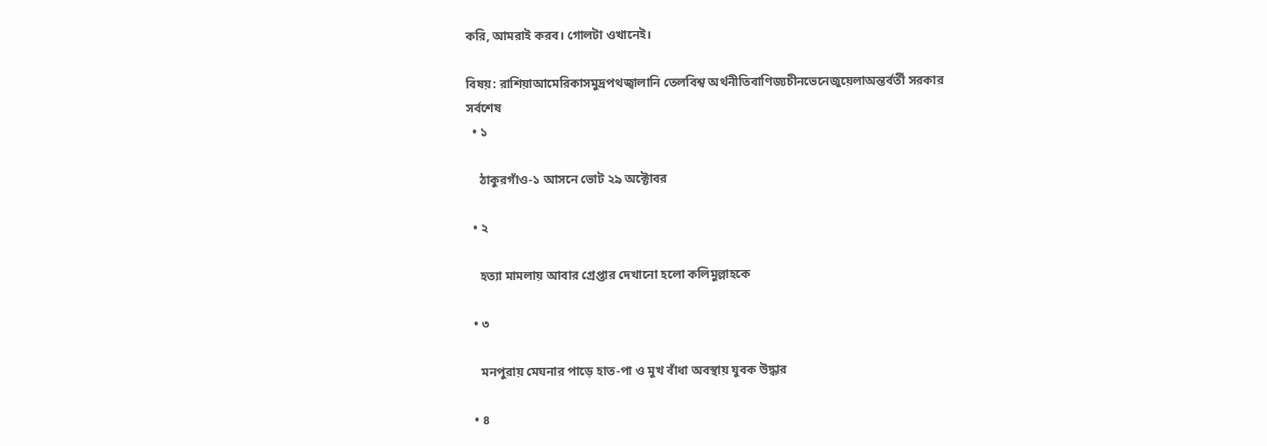করি, আমরাই করব। গোলটা ওখানেই।

বিষয়: রাশিয়াআমেরিকাসমুদ্রপথজ্বালানি তেলবিশ্ব অর্থনীতিবাণিজ্যচীনভেনেজুয়েলাঅন্তর্বর্তী সরকার
সর্বশেষ
  • ১

    ঠাকুরগাঁও-১ আসনে ভোট ২৯ অক্টোবর

  • ২

    হত্যা মামলায় আবার গ্রেপ্তার দেখানো হলো কলিমুল্লাহকে

  • ৩

    মনপুরায় মেঘনার পাড়ে হাত-পা ও মুখ বাঁধা অবস্থায় যুবক উদ্ধার

  • ৪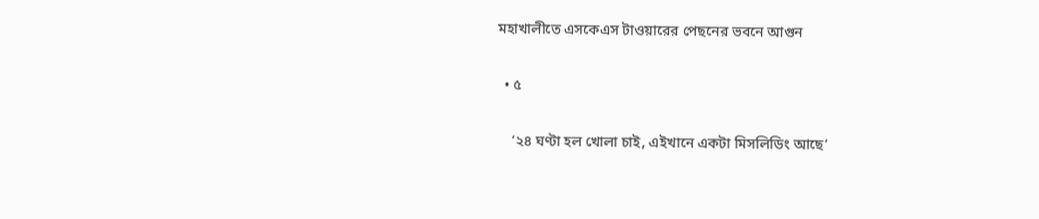মহাখালীতে এসকেএস টাওয়ারের পেছনের ভবনে আগুন

  • ৫

    ‘২৪ ঘণ্টা হল খোলা চাই, এইখানে একটা মিসলিডিং আছে’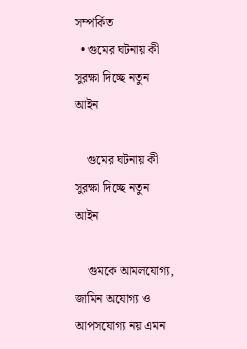সম্পর্কিত
  • গুমের ঘটনায় কী সুরক্ষা দিচ্ছে নতুন আইন

    গুমের ঘটনায় কী সুরক্ষা দিচ্ছে নতুন আইন

    গুমকে আমলযোগ্য, জামিন অযোগ্য ও আপসযোগ্য নয় এমন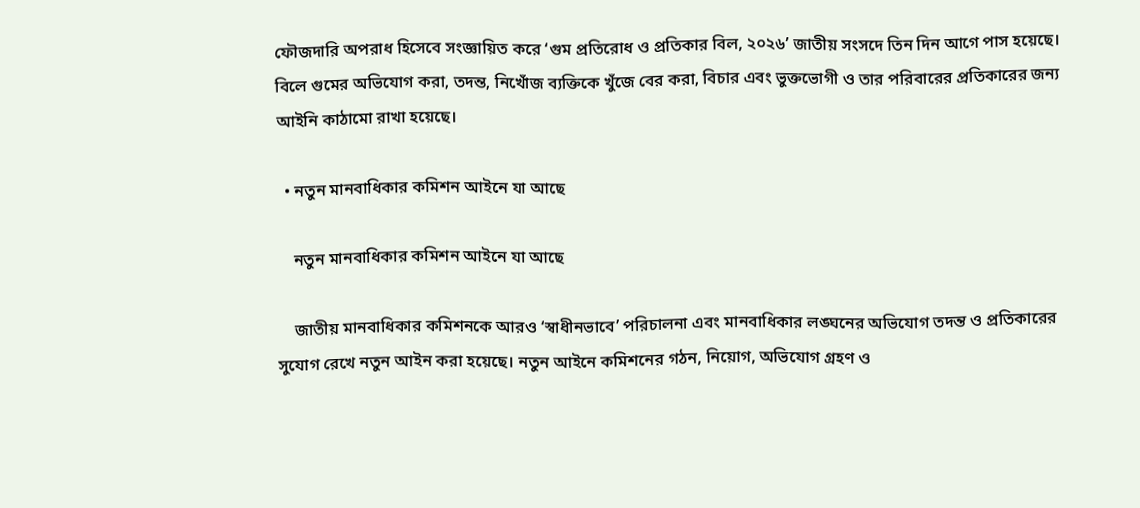ফৌজদারি অপরাধ হিসেবে সংজ্ঞায়িত করে ‘গুম প্রতিরোধ ও প্রতিকার বিল, ২০২৬’ জাতীয় সংসদে তিন দিন আগে পাস হয়েছে। বিলে গুমের অভিযোগ করা, তদন্ত, নিখোঁজ ব্যক্তিকে খুঁজে বের করা, বিচার এবং ভুক্তভোগী ও তার পরিবারের প্রতিকারের জন্য আইনি কাঠামো রাখা হয়েছে।

  • নতুন মানবাধিকার কমিশন আইনে যা আছে

    নতুন মানবাধিকার কমিশন আইনে যা আছে

    জাতীয় মানবাধিকার কমিশনকে আরও ‘স্বাধীনভাবে’ পরিচালনা এবং মানবাধিকার লঙ্ঘনের অভিযোগ তদন্ত ও প্রতিকারের সুযোগ রেখে নতুন আইন করা হয়েছে। নতুন আইনে কমিশনের গঠন, নিয়োগ, অভিযোগ গ্রহণ ও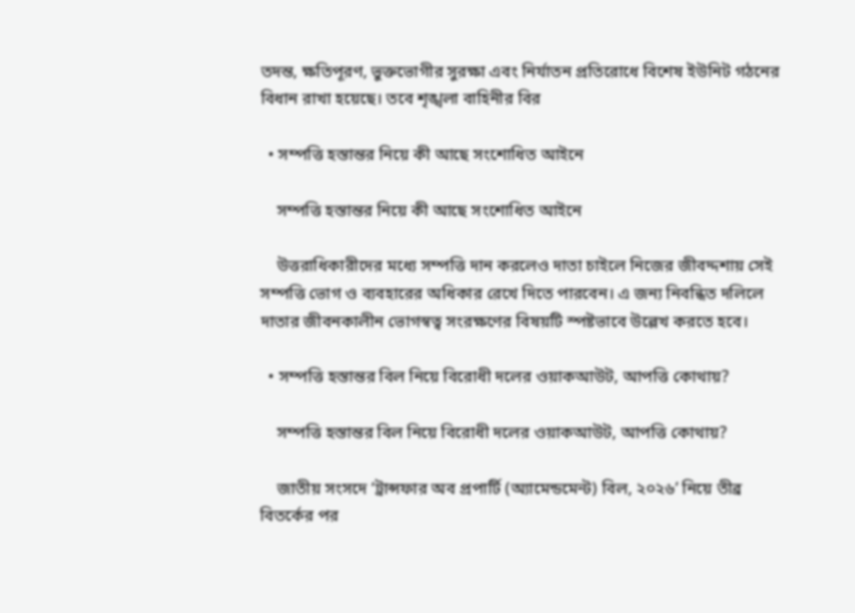তদন্ত, ক্ষতিপূরণ, ভুক্তভোগীর সুরক্ষা এবং নির্যাতন প্রতিরোধে বিশেষ ইউনিট গঠনের বিধান রাখা হয়েছে। তবে শৃঙ্খলা বাহিনীর বির

  • সম্পত্তি হস্তান্তর নিয়ে কী আছে সংশোধিত আইনে

    সম্পত্তি হস্তান্তর নিয়ে কী আছে সংশোধিত আইনে

    উত্তরাধিকারীদের মধ্যে সম্পত্তি দান করলেও দাতা চাইলে নিজের জীবদ্দশায় সেই সম্পত্তি ভোগ ও ব্যবহারের অধিকার রেখে দিতে পারবেন। এ জন্য নিবন্ধিত দলিলে দাতার জীবনকালীন ভোগস্বত্ব সংরক্ষণের বিষয়টি স্পষ্টভাবে উল্লেখ করতে হবে।

  • সম্পত্তি হস্তান্তর বিল নিয়ে বিরোধী দলের ওয়াকআউট, আপত্তি কোথায়?

    সম্পত্তি হস্তান্তর বিল নিয়ে বিরোধী দলের ওয়াকআউট, আপত্তি কোথায়?

    জাতীয় সংসদে ‘ট্রান্সফার অব প্রপার্টি (অ্যামেন্ডমেন্ট) বিল, ২০২৬’ নিয়ে তীব্র বিতর্কের পর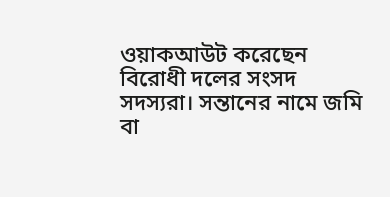ওয়াকআউট করেছেন বিরোধী দলের সংসদ সদস্যরা। সন্তানের নামে জমি বা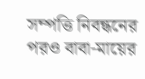সম্পত্তি নিবন্ধনের পরও বাবা-মায়ের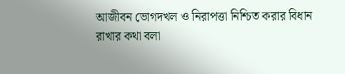আজীবন ভোগদখল ও নিরাপত্তা নিশ্চিত করার বিধান রাখার কথা বলা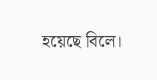হয়েছে বিলে।